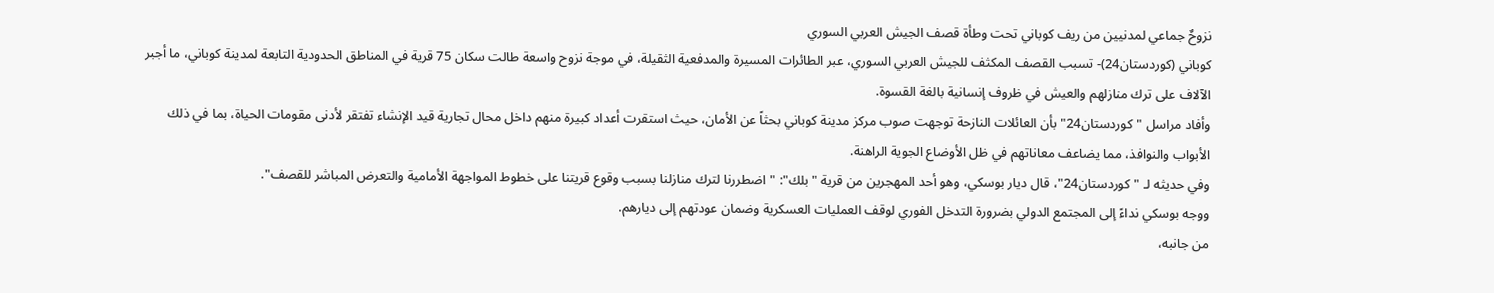نزوحٌ جماعي لمدنيين من ريف كوباني تحت وطأة قصف الجيش العربي السوري
كوباني (كوردستان24)- تسبب القصف المكثف للجيش العربي السوري، عبر الطائرات المسيرة والمدفعية الثقيلة، في موجة نزوح واسعة طالت سكان 75 قرية في المناطق الحدودية التابعة لمدينة كوباني، ما أجبر الآلاف على ترك منازلهم والعيش في ظروف إنسانية بالغة القسوة.
وأفاد مراسل "كوردستان24" بأن العائلات النازحة توجهت صوب مركز مدينة كوباني بحثاً عن الأمان، حيث استقرت أعداد كبيرة منهم داخل محال تجارية قيد الإنشاء تفتقر لأدنى مقومات الحياة، بما في ذلك الأبواب والنوافذ، مما يضاعف معاناتهم في ظل الأوضاع الجوية الراهنة.
وفي حديثه لـ "كوردستان24"، قال ديار بوسكي، وهو أحد المهجرين من قرية "بلك": "اضطررنا لترك منازلنا بسبب وقوع قريتنا على خطوط المواجهة الأمامية والتعرض المباشر للقصف".
ووجه بوسكي نداءً إلى المجتمع الدولي بضرورة التدخل الفوري لوقف العمليات العسكرية وضمان عودتهم إلى ديارهم.
من جانبه،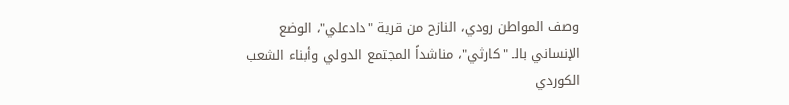وصف المواطن رودي، النازح من قرية "دادعلي"، الوضع الإنساني بالـ "كارثي"، مناشداً المجتمع الدولي وأبناء الشعب الكوردي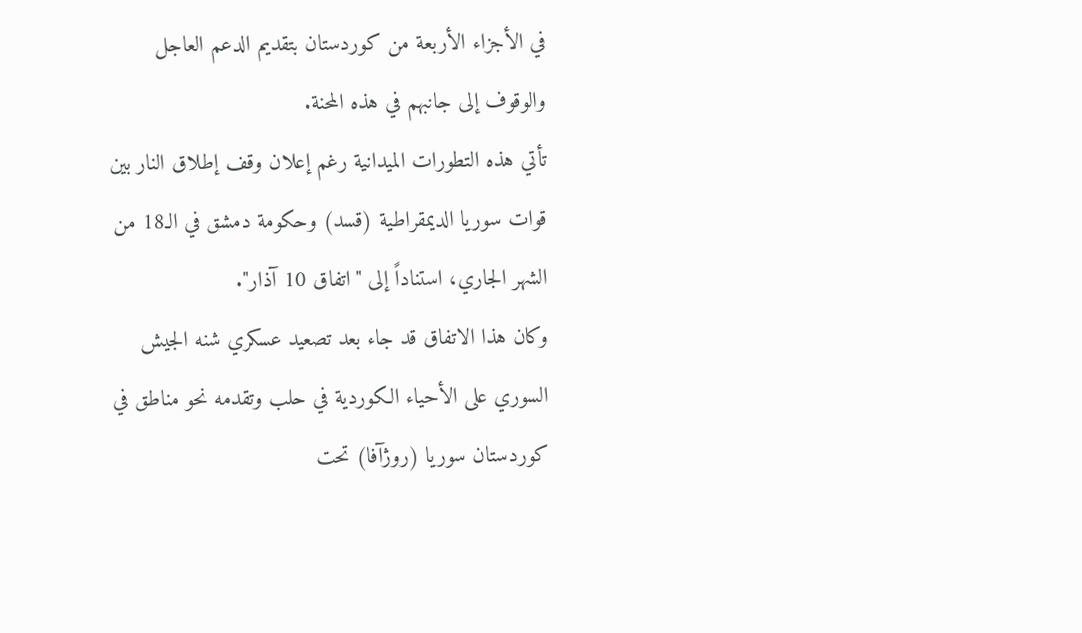في الأجزاء الأربعة من كوردستان بتقديم الدعم العاجل والوقوف إلى جانبهم في هذه المحنة.
تأتي هذه التطورات الميدانية رغم إعلان وقف إطلاق النار بين قوات سوريا الديمقراطية (قسد) وحكومة دمشق في الـ18 من الشهر الجاري، استناداً إلى "اتفاق 10 آذار".
وكان هذا الاتفاق قد جاء بعد تصعيد عسكري شنه الجيش السوري على الأحياء الكوردية في حلب وتقدمه نحو مناطق في كوردستان سوريا (روژآفا) تحت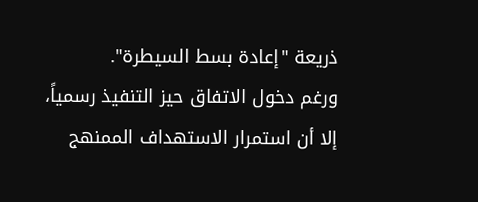ذريعة "إعادة بسط السيطرة".
ورغم دخول الاتفاق حيز التنفيذ رسمياً، إلا أن استمرار الاستهداف الممنهج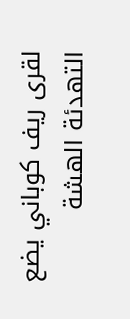لقرى ريف كوباني يضع التهدئة الهشة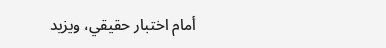أمام اختبار حقيقي، ويزيد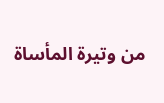من وتيرة المأساة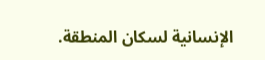الإنسانية لسكان المنطقة.